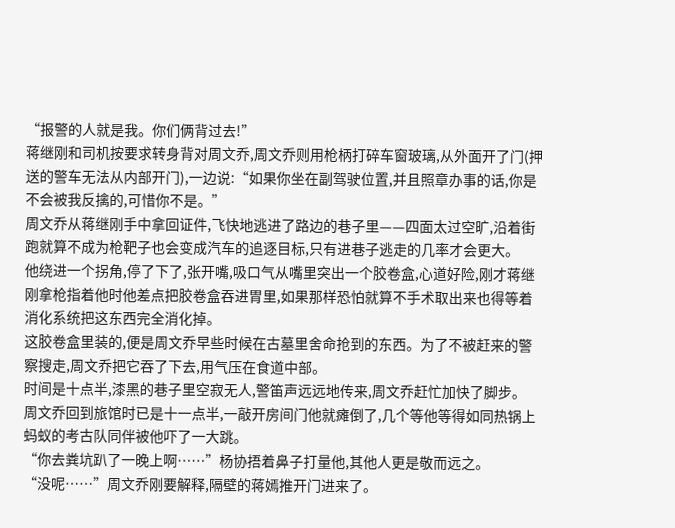“报警的人就是我。你们俩背过去!”
蒋继刚和司机按要求转身背对周文乔,周文乔则用枪柄打碎车窗玻璃,从外面开了门(押送的警车无法从内部开门),一边说:“如果你坐在副驾驶位置,并且照章办事的话,你是不会被我反擒的,可惜你不是。”
周文乔从蒋继刚手中拿回证件,飞快地逃进了路边的巷子里——四面太过空旷,沿着街跑就算不成为枪靶子也会变成汽车的追逐目标,只有进巷子逃走的几率才会更大。
他绕进一个拐角,停了下了,张开嘴,吸口气从嘴里突出一个胶卷盒,心道好险,刚才蒋继刚拿枪指着他时他差点把胶卷盒吞进胃里,如果那样恐怕就算不手术取出来也得等着消化系统把这东西完全消化掉。
这胶卷盒里装的,便是周文乔早些时候在古墓里舍命抢到的东西。为了不被赶来的警察搜走,周文乔把它吞了下去,用气压在食道中部。
时间是十点半,漆黑的巷子里空寂无人,警笛声远远地传来,周文乔赶忙加快了脚步。
周文乔回到旅馆时已是十一点半,一敲开房间门他就瘫倒了,几个等他等得如同热锅上蚂蚁的考古队同伴被他吓了一大跳。
“你去粪坑趴了一晚上啊……”杨协捂着鼻子打量他,其他人更是敬而远之。
“没呢……”周文乔刚要解释,隔壁的蒋嫣推开门进来了。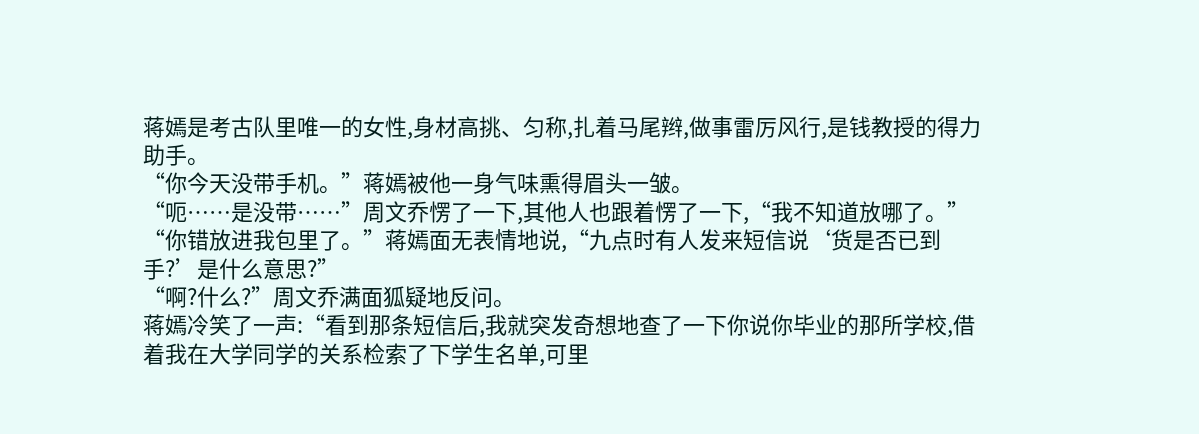蒋嫣是考古队里唯一的女性,身材高挑、匀称,扎着马尾辫,做事雷厉风行,是钱教授的得力助手。
“你今天没带手机。”蒋嫣被他一身气味熏得眉头一皱。
“呃……是没带……”周文乔愣了一下,其他人也跟着愣了一下,“我不知道放哪了。”
“你错放进我包里了。”蒋嫣面无表情地说,“九点时有人发来短信说‘货是否已到手?’是什么意思?”
“啊?什么?”周文乔满面狐疑地反问。
蒋嫣冷笑了一声:“看到那条短信后,我就突发奇想地查了一下你说你毕业的那所学校,借着我在大学同学的关系检索了下学生名单,可里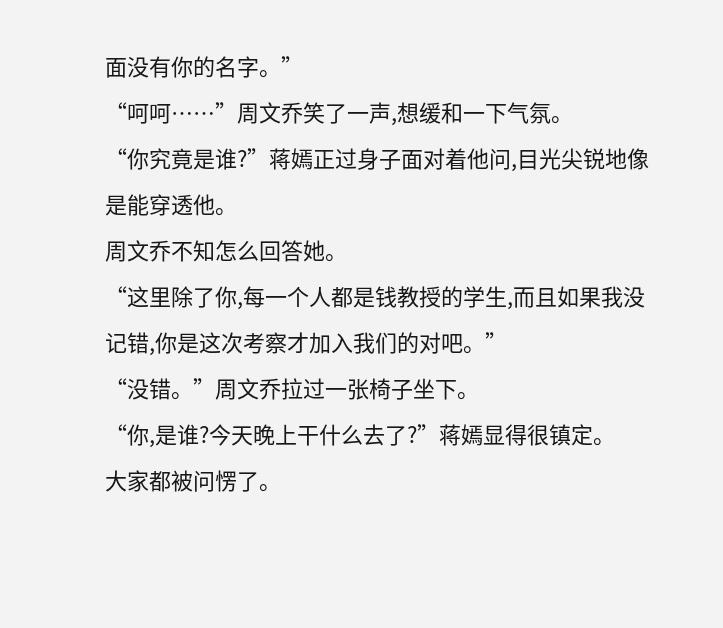面没有你的名字。”
“呵呵……”周文乔笑了一声,想缓和一下气氛。
“你究竟是谁?”蒋嫣正过身子面对着他问,目光尖锐地像是能穿透他。
周文乔不知怎么回答她。
“这里除了你,每一个人都是钱教授的学生,而且如果我没记错,你是这次考察才加入我们的对吧。”
“没错。”周文乔拉过一张椅子坐下。
“你,是谁?今天晚上干什么去了?”蒋嫣显得很镇定。
大家都被问愣了。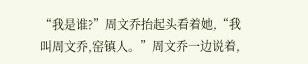“我是谁?”周文乔抬起头看着她,“我叫周文乔,窑镇人。”周文乔一边说着,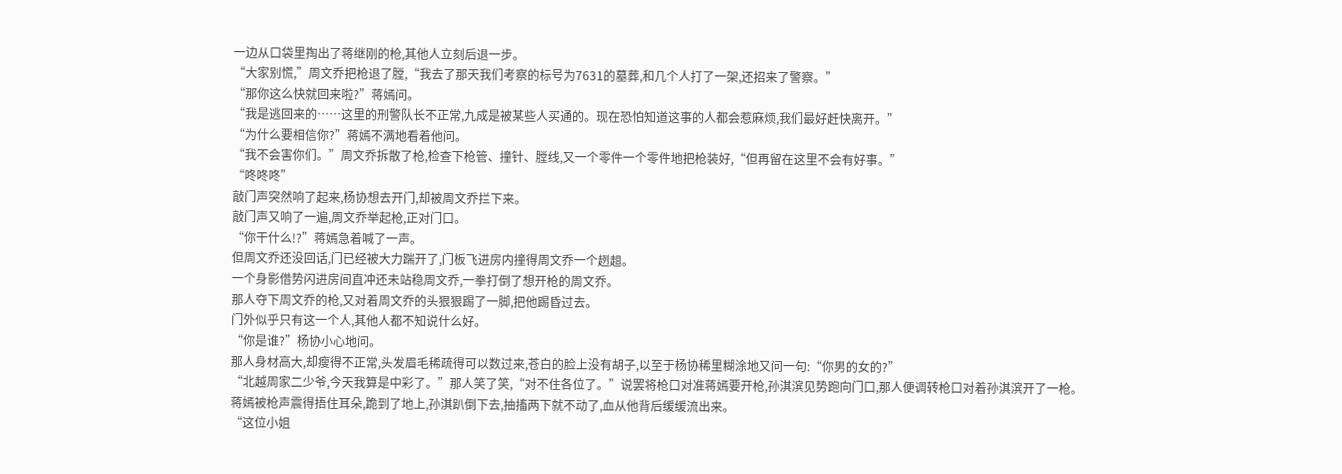一边从口袋里掏出了蒋继刚的枪,其他人立刻后退一步。
“大家别慌,”周文乔把枪退了膛,“我去了那天我们考察的标号为7631的墓葬,和几个人打了一架,还招来了警察。”
“那你这么快就回来啦?”蒋嫣问。
“我是逃回来的……这里的刑警队长不正常,九成是被某些人买通的。现在恐怕知道这事的人都会惹麻烦,我们最好赶快离开。”
“为什么要相信你?”蒋嫣不满地看着他问。
“我不会害你们。”周文乔拆散了枪,检查下枪管、撞针、膛线,又一个零件一个零件地把枪装好,“但再留在这里不会有好事。”
“咚咚咚”
敲门声突然响了起来,杨协想去开门,却被周文乔拦下来。
敲门声又响了一遍,周文乔举起枪,正对门口。
“你干什么!?”蒋嫣急着喊了一声。
但周文乔还没回话,门已经被大力踹开了,门板飞进房内撞得周文乔一个趔趄。
一个身影借势闪进房间直冲还未站稳周文乔,一拳打倒了想开枪的周文乔。
那人夺下周文乔的枪,又对着周文乔的头狠狠踢了一脚,把他踢昏过去。
门外似乎只有这一个人,其他人都不知说什么好。
“你是谁?”杨协小心地问。
那人身材高大,却瘦得不正常,头发眉毛稀疏得可以数过来,苍白的脸上没有胡子,以至于杨协稀里糊涂地又问一句:“你男的女的?”
“北越周家二少爷,今天我算是中彩了。”那人笑了笑,“对不住各位了。”说罢将枪口对准蒋嫣要开枪,孙淇滨见势跑向门口,那人便调转枪口对着孙淇滨开了一枪。
蒋嫣被枪声震得捂住耳朵,跪到了地上,孙淇趴倒下去,抽搐两下就不动了,血从他背后缓缓流出来。
“这位小姐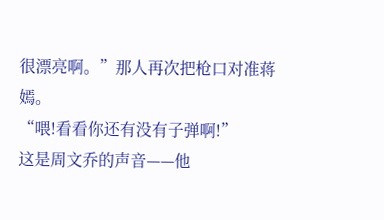很漂亮啊。”那人再次把枪口对准蒋嫣。
“喂!看看你还有没有子弹啊!”
这是周文乔的声音——他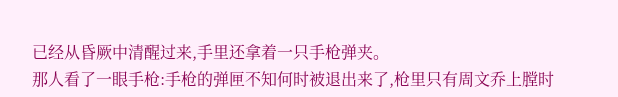已经从昏厥中清醒过来,手里还拿着一只手枪弹夹。
那人看了一眼手枪:手枪的弹匣不知何时被退出来了,枪里只有周文乔上膛时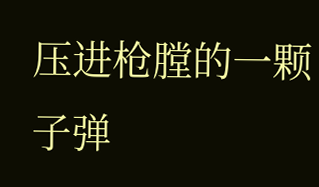压进枪膛的一颗子弹